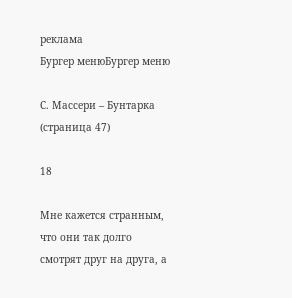реклама
Бургер менюБургер меню

С. Массери – Бунтарка (страница 47)

18

Мне кажется странным, что они так долго смотрят друг на друга, а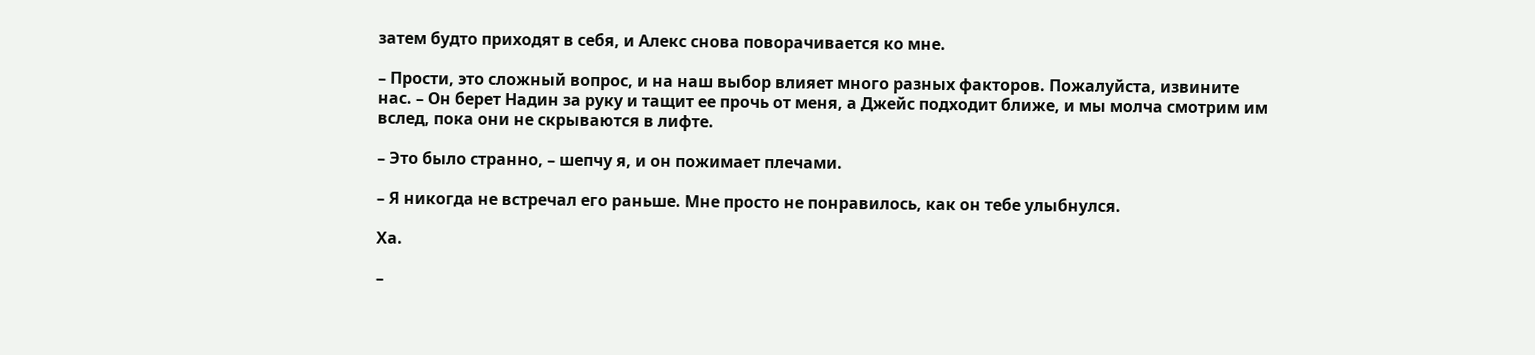затем будто приходят в себя, и Алекс снова поворачивается ко мне.

– Прости, это сложный вопрос, и на наш выбор влияет много разных факторов. Пожалуйста, извините нас. – Он берет Надин за руку и тащит ее прочь от меня, а Джейс подходит ближе, и мы молча смотрим им вслед, пока они не скрываются в лифте.

– Это было странно, – шепчу я, и он пожимает плечами.

– Я никогда не встречал его раньше. Мне просто не понравилось, как он тебе улыбнулся.

Ха.

–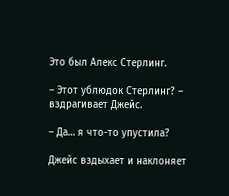Это был Алекс Стерлинг.

– Этот ублюдок Стерлинг? – вздрагивает Джейс.

– Да… я что-то упустила?

Джейс вздыхает и наклоняет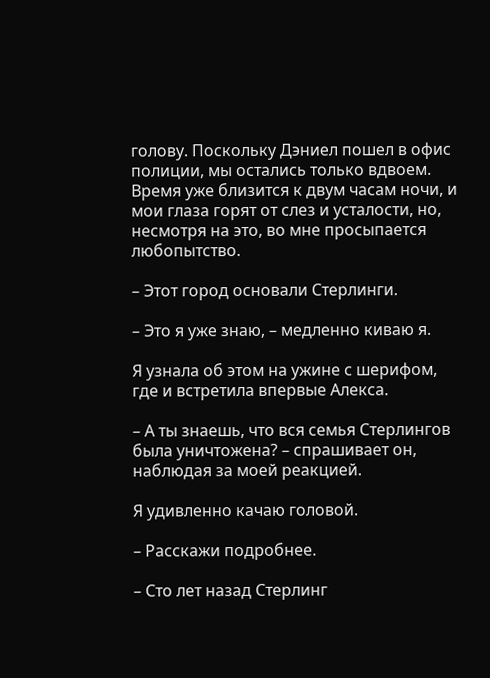голову. Поскольку Дэниел пошел в офис полиции, мы остались только вдвоем. Время уже близится к двум часам ночи, и мои глаза горят от слез и усталости, но, несмотря на это, во мне просыпается любопытство.

– Этот город основали Стерлинги.

– Это я уже знаю, – медленно киваю я.

Я узнала об этом на ужине с шерифом, где и встретила впервые Алекса.

– А ты знаешь, что вся семья Стерлингов была уничтожена? – спрашивает он, наблюдая за моей реакцией.

Я удивленно качаю головой.

– Расскажи подробнее.

– Сто лет назад Стерлинг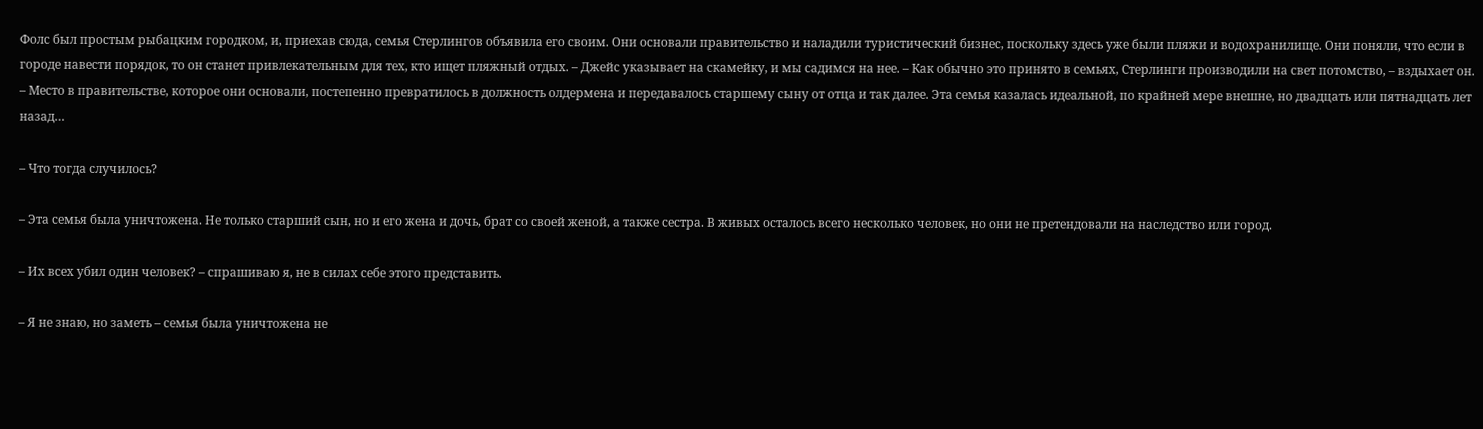Фолс был простым рыбацким городком, и, приехав сюда, семья Стерлингов объявила его своим. Они основали правительство и наладили туристический бизнес, поскольку здесь уже были пляжи и водохранилище. Они поняли, что если в городе навести порядок, то он станет привлекательным для тех, кто ищет пляжный отдых. – Джейс указывает на скамейку, и мы садимся на нее. – Как обычно это принято в семьях, Стерлинги производили на свет потомство, – вздыхает он. – Место в правительстве, которое они основали, постепенно превратилось в должность олдермена и передавалось старшему сыну от отца и так далее. Эта семья казалась идеальной, по крайней мере внешне, но двадцать или пятнадцать лет назад…

– Что тогда случилось?

– Эта семья была уничтожена. Не только старший сын, но и его жена и дочь, брат со своей женой, а также сестра. В живых осталось всего несколько человек, но они не претендовали на наследство или город.

– Их всех убил один человек? – спрашиваю я, не в силах себе этого представить.

– Я не знаю, но заметь – семья была уничтожена не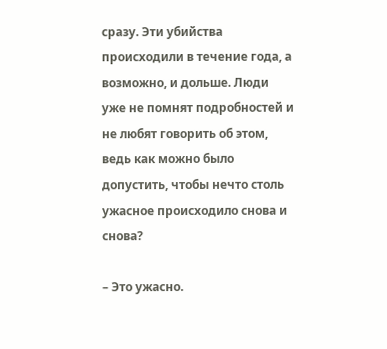сразу. Эти убийства происходили в течение года, а возможно, и дольше. Люди уже не помнят подробностей и не любят говорить об этом, ведь как можно было допустить, чтобы нечто столь ужасное происходило снова и снова?

– Это ужасно.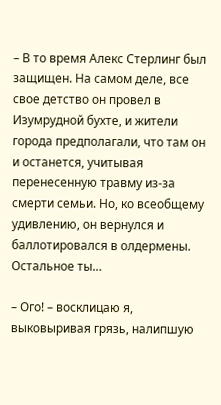– В то время Алекс Стерлинг был защищен. На самом деле, все свое детство он провел в Изумрудной бухте, и жители города предполагали, что там он и останется, учитывая перенесенную травму из-за смерти семьи. Но, ко всеобщему удивлению, он вернулся и баллотировался в олдермены. Остальное ты…

– Ого! – восклицаю я, выковыривая грязь, налипшую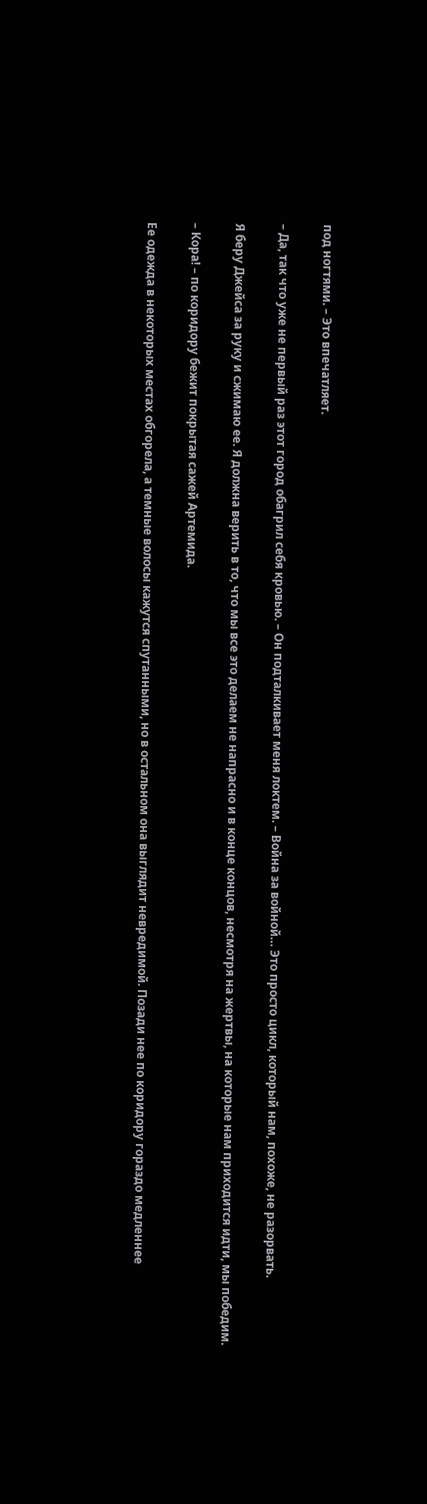под ногтями. – Это впечатляет.

– Да, так что уже не первый раз этот город обагрил себя кровью. – Он подталкивает меня локтем. – Война за войной… Это просто цикл, который нам, похоже, не разорвать.

Я беру Джейса за руку и сжимаю ее. Я должна верить в то, что мы все это делаем не напрасно и в конце концов, несмотря на жертвы, на которые нам приходится идти, мы победим.

– Кора! – по коридору бежит покрытая сажей Артемида.

Ее одежда в некоторых местах обгорела, а темные волосы кажутся спутанными, но в остальном она выглядит невредимой. Позади нее по коридору гораздо медленнее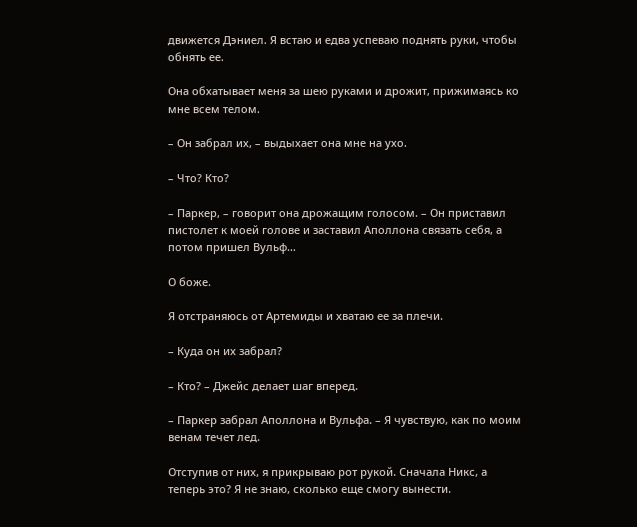движется Дэниел. Я встаю и едва успеваю поднять руки, чтобы обнять ее.

Она обхатывает меня за шею руками и дрожит, прижимаясь ко мне всем телом.

– Он забрал их, – выдыхает она мне на ухо.

– Что? Кто?

– Паркер, – говорит она дрожащим голосом. – Он приставил пистолет к моей голове и заставил Аполлона связать себя, а потом пришел Вульф…

О боже.

Я отстраняюсь от Артемиды и хватаю ее за плечи.

– Куда он их забрал?

– Кто? – Джейс делает шаг вперед.

– Паркер забрал Аполлона и Вульфа. – Я чувствую, как по моим венам течет лед.

Отступив от них, я прикрываю рот рукой. Сначала Никс, а теперь это? Я не знаю, сколько еще смогу вынести.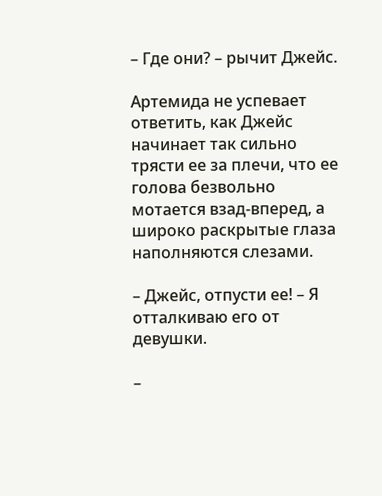– Где они? – рычит Джейс.

Артемида не успевает ответить, как Джейс начинает так сильно трясти ее за плечи, что ее голова безвольно мотается взад-вперед, а широко раскрытые глаза наполняются слезами.

– Джейс, отпусти ее! – Я отталкиваю его от девушки.

–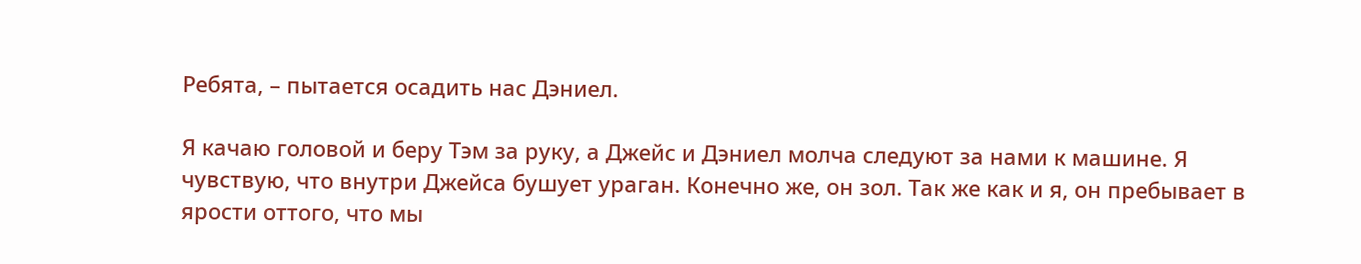Ребята, – пытается осадить нас Дэниел.

Я качаю головой и беру Тэм за руку, а Джейс и Дэниел молча следуют за нами к машине. Я чувствую, что внутри Джейса бушует ураган. Конечно же, он зол. Так же как и я, он пребывает в ярости оттого, что мы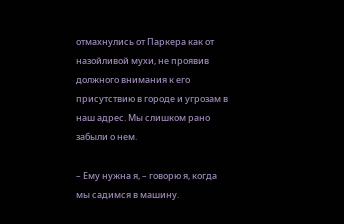отмахнулись от Паркера как от назойливой мухи, не проявив должного внимания к его присутствию в городе и угрозам в наш адрес. Мы слишком рано забыли о нем.

– Ему нужна я, – говорю я, когда мы садимся в машину.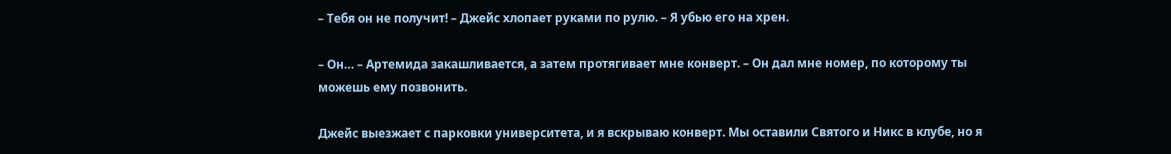– Тебя он не получит! – Джейс хлопает руками по рулю. – Я убью его на хрен.

– Он… – Артемида закашливается, а затем протягивает мне конверт. – Он дал мне номер, по которому ты можешь ему позвонить.

Джейс выезжает с парковки университета, и я вскрываю конверт. Мы оставили Святого и Никс в клубе, но я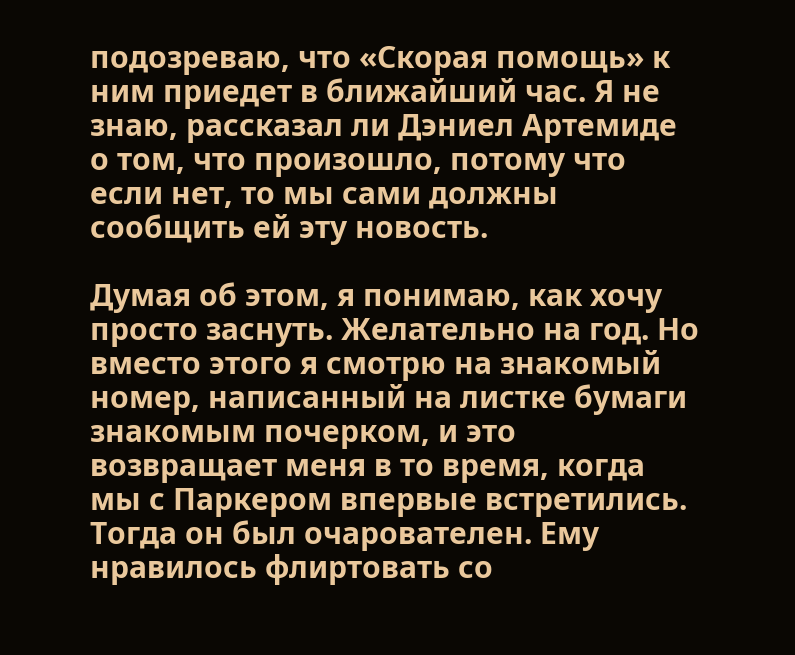подозреваю, что «Скорая помощь» к ним приедет в ближайший час. Я не знаю, рассказал ли Дэниел Артемиде о том, что произошло, потому что если нет, то мы сами должны сообщить ей эту новость.

Думая об этом, я понимаю, как хочу просто заснуть. Желательно на год. Но вместо этого я смотрю на знакомый номер, написанный на листке бумаги знакомым почерком, и это возвращает меня в то время, когда мы с Паркером впервые встретились. Тогда он был очарователен. Ему нравилось флиртовать со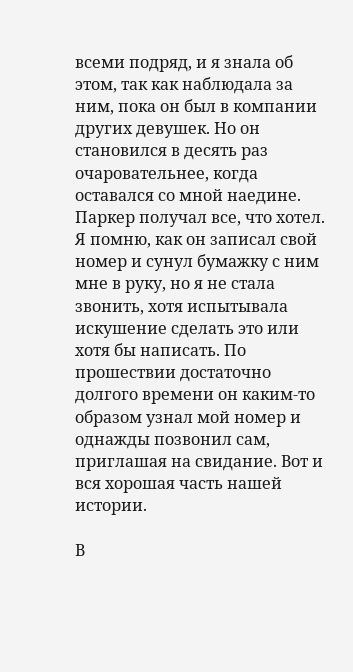всеми подряд, и я знала об этом, так как наблюдала за ним, пока он был в компании других девушек. Но он становился в десять раз очаровательнее, когда оставался со мной наедине. Паркер получал все, что хотел. Я помню, как он записал свой номер и сунул бумажку с ним мне в руку, но я не стала звонить, хотя испытывала искушение сделать это или хотя бы написать. По прошествии достаточно долгого времени он каким-то образом узнал мой номер и однажды позвонил сам, приглашая на свидание. Вот и вся хорошая часть нашей истории.

В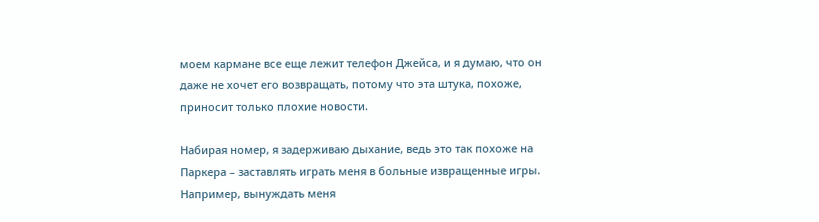моем кармане все еще лежит телефон Джейса, и я думаю, что он даже не хочет его возвращать, потому что эта штука, похоже, приносит только плохие новости.

Набирая номер, я задерживаю дыхание, ведь это так похоже на Паркера – заставлять играть меня в больные извращенные игры. Например, вынуждать меня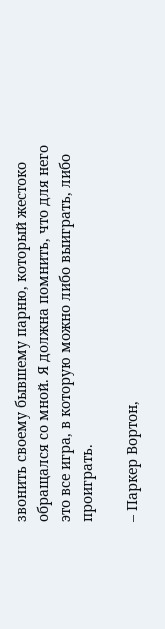звонить своему бывшему парню, который жестоко обращался со мной. Я должна помнить, что для него это все игра, в которую можно либо выиграть, либо проиграть.

– Паркер Вортон,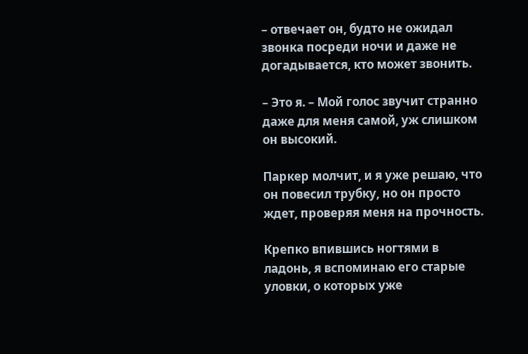– отвечает он, будто не ожидал звонка посреди ночи и даже не догадывается, кто может звонить.

– Это я. – Мой голос звучит странно даже для меня самой, уж слишком он высокий.

Паркер молчит, и я уже решаю, что он повесил трубку, но он просто ждет, проверяя меня на прочность.

Крепко впившись ногтями в ладонь, я вспоминаю его старые уловки, о которых уже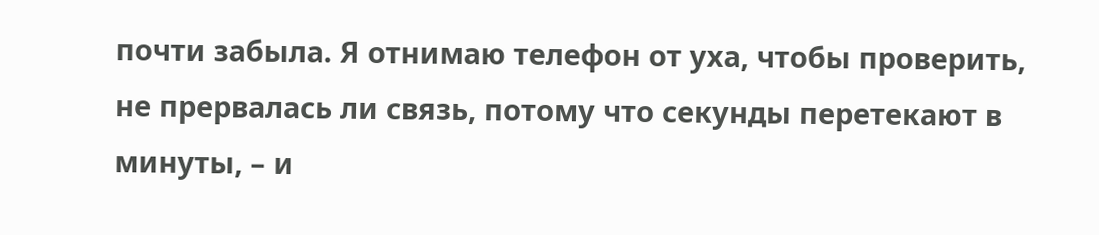почти забыла. Я отнимаю телефон от уха, чтобы проверить, не прервалась ли связь, потому что секунды перетекают в минуты, – и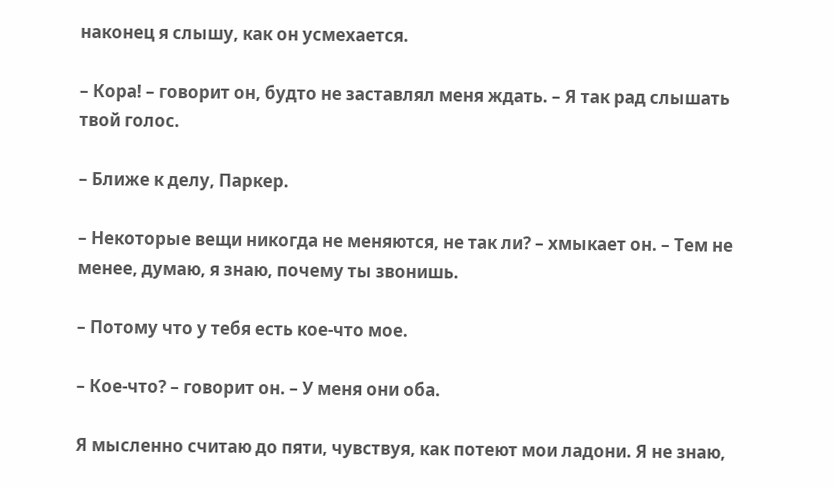наконец я слышу, как он усмехается.

– Кора! – говорит он, будто не заставлял меня ждать. – Я так рад слышать твой голос.

– Ближе к делу, Паркер.

– Некоторые вещи никогда не меняются, не так ли? – хмыкает он. – Тем не менее, думаю, я знаю, почему ты звонишь.

– Потому что у тебя есть кое-что мое.

– Кое-что? – говорит он. – У меня они оба.

Я мысленно считаю до пяти, чувствуя, как потеют мои ладони. Я не знаю,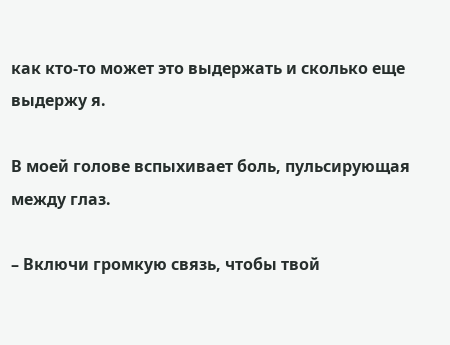как кто-то может это выдержать и сколько еще выдержу я.

В моей голове вспыхивает боль, пульсирующая между глаз.

– Включи громкую связь, чтобы твой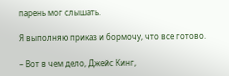парень мог слышать.

Я выполняю приказ и бормочу, что все готово.

– Вот в чем дело, Джейс Кинг,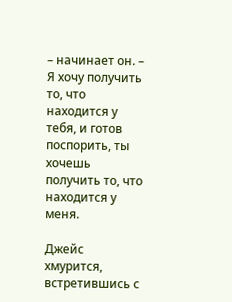– начинает он. – Я хочу получить то, что находится у тебя, и готов поспорить, ты хочешь получить то, что находится у меня.

Джейс хмурится, встретившись с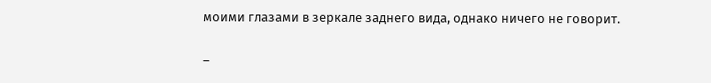моими глазами в зеркале заднего вида, однако ничего не говорит.

–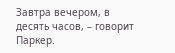Завтра вечером, в десять часов, – говорит Паркер.